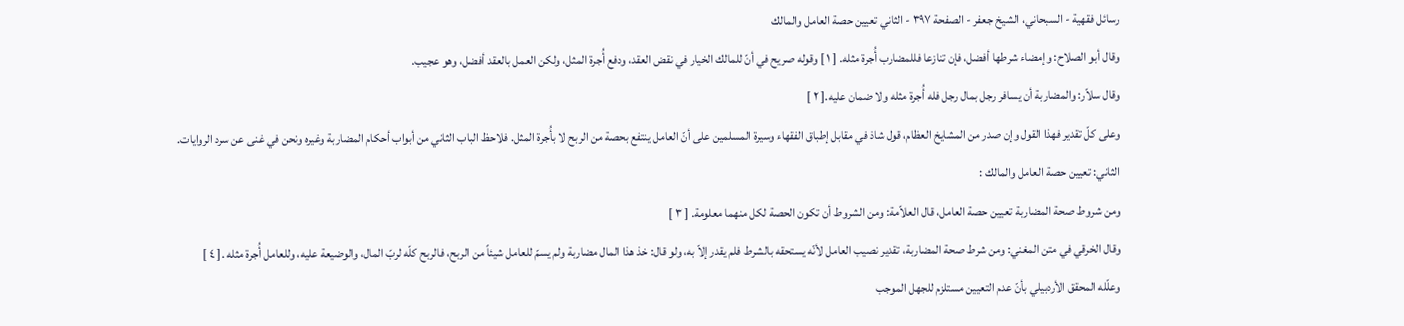رسائل فقهية - السبحاني، الشيخ جعفر - الصفحة ٣٩٧ - الثاني تعيين حصة العامل والمالك
وقال أبو الصلاح: وإمضاء شرطها أفضل، فإن تنازعا فللمضارب أُجرة مثله. [ ١ ] وقوله صريح في أنّ للمالك الخيار في نقض العقد، ودفع أُجرة المثل، ولكن العمل بالعقد أفضل، وهو عجيب.
وقال سلاّر: والمضاربة أن يسافر رجل بمال رجل فله أُجرة مثله ولا ضمان عليه.[ ٢ ]
وعلى كلّ تقدير فهذا القول وإن صدر من المشايخ العظام، قول شاذ في مقابل إطباق الفقهاء وسيرة المسلمين على أنّ العامل ينتفع بحصة من الربح لا بأُجرة المثل. فلاحظ الباب الثاني من أبواب أحكام المضاربة وغيره ونحن في غنى عن سرد الروايات.
الثاني: تعيين حصة العامل والمالك :
ومن شروط صحة المضاربة تعيين حصة العامل، قال العلاّمة: ومن الشروط أن تكون الحصة لكل منهما معلومة. [ ٣ ]
وقال الخرقي في متن المغني: ومن شرط صحة المضاربة، تقدير نصيب العامل لأنّه يستحقه بالشرط فلم يقدر إلاّ به، ولو قال: خذ هذا المال مضاربة ولم يسمّ للعامل شيئاً من الربح، فالربح كلّه لربّ المال، والوضيعة عليه، وللعامل أُجرة مثله .[ ٤ ]
وعلّله المحقق الأردبيلي بأنّ عدم التعيين مستلزم للجهل الموجب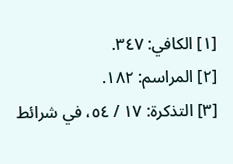[١] الكافي: ٣٤٧.
[٢] المراسم: ١٨٢.
[٣] التذكرة: ١٧ / ٥٤، في شرائط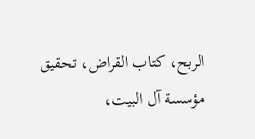الربح، كتاب القراض، تحقيق مؤسسة آل البيت،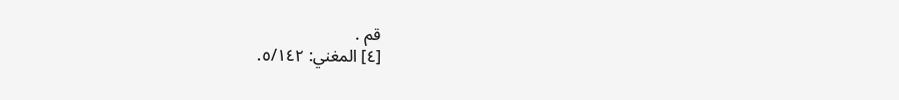قم .
[٤] المغني: ٥/١٤٢.